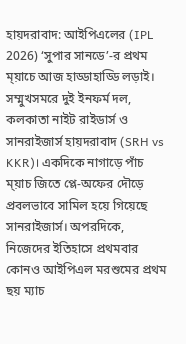হায়দরাবাদ: আইপিএলের (IPL 2026) ‘সুপার সানডে’-র প্রথম ম্য়াচে আজ হাড্ডাহাড্ডি লড়াই। সম্মুখসমরে দুই ইনফর্ম দল, কলকাতা নাইট রাইডার্স ও সানরাইজার্স হায়দরাবাদ (SRH vs KKR)। একদিকে নাগাড়ে পাঁচ ম্য়াচ জিতে প্লে-অফের দৌড়ে প্রবলভাবে সামিল হয়ে গিয়েছে সানরাইজার্স। অপরদিকে, নিজেদের ইতিহাসে প্রথমবার কোনও আইপিএল মরশুমের প্রথম ছয় ম্যাচ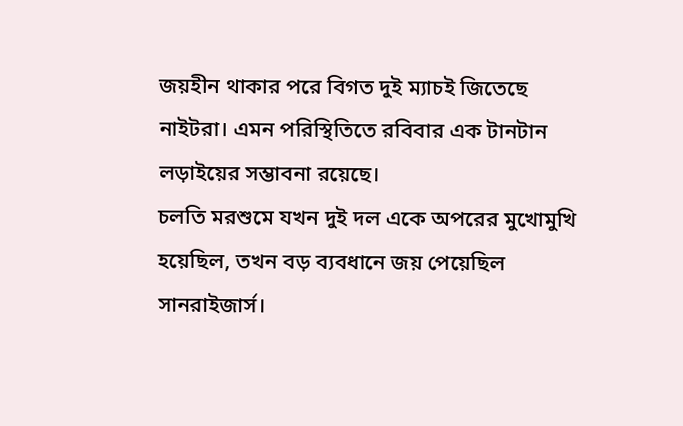জয়হীন থাকার পরে বিগত দুই ম্যাচই জিতেছে নাইটরা। এমন পরিস্থিতিতে রবিবার এক টানটান লড়াইয়ের সম্ভাবনা রয়েছে।
চলতি মরশুমে যখন দুই দল একে অপরের মুখোমুখি হয়েছিল, তখন বড় ব্যবধানে জয় পেয়েছিল সানরাইজার্স।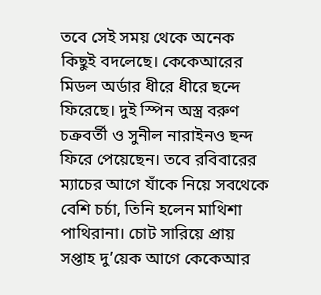তবে সেই সময় থেকে অনেক কিছুই বদলেছে। কেকেআরের মিডল অর্ডার ধীরে ধীরে ছন্দে ফিরেছে। দুই স্পিন অস্ত্র বরুণ চক্রবর্তী ও সুনীল নারাইনও ছন্দ ফিরে পেয়েছেন। তবে রবিবারের ম্যাচের আগে যাঁকে নিয়ে সবথেকে বেশি চর্চা, তিনি হলেন মাথিশা পাথিরানা। চোট সারিয়ে প্রায় সপ্তাহ দু’য়েক আগে কেকেআর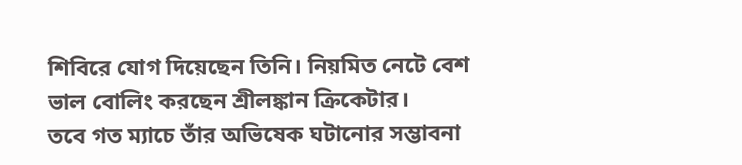শিবিরে যোগ দিয়েছেন তিনি। নিয়মিত নেটে বেশ ভাল বোলিং করছেন শ্রীলঙ্কান ক্রিকেটার।
তবে গত ম্যাচে তাঁর অভিষেক ঘটানোর সম্ভাবনা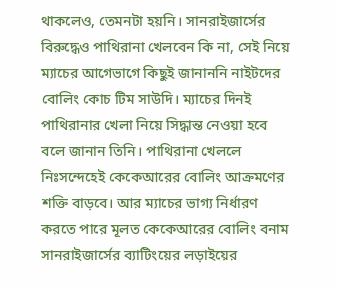থাকলেও, তেমনটা হয়নি। সানরাইজার্সের বিরুদ্ধেও পাথিরানা খেলবেন কি না, সেই নিয়ে ম্যাচের আগেভাগে কিছুই জানাননি নাইটদের বোলিং কোচ টিম সাউদি। ম্যাচের দিনই পাথিরানার খেলা নিয়ে সিদ্ধান্ত নেওয়া হবে বলে জানান তিনি। পাথিরানা খেললে নিঃসন্দেহেই কেকেআরের বোলিং আক্রমণের শক্তি বাড়বে। আর ম্যাচের ভাগ্য নির্ধারণ করতে পারে মূলত কেকেআরের বোলিং বনাম সানরাইজার্সের ব্যাটিংয়ের লড়াইয়ের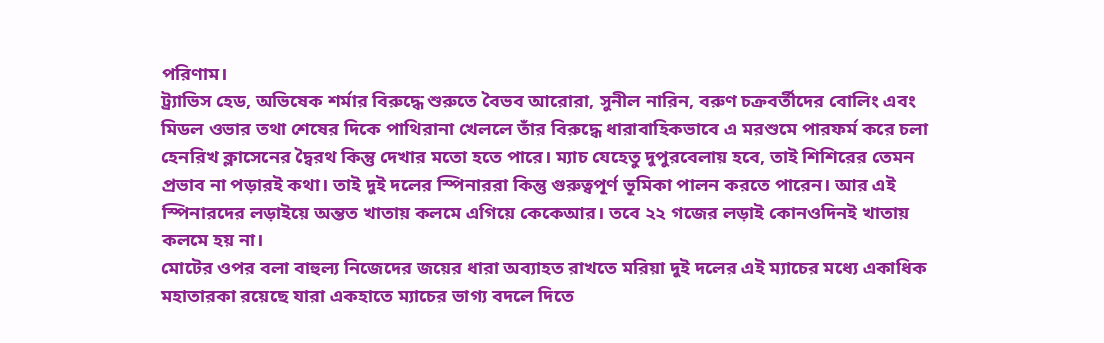পরিণাম।
ট্র্যাভিস হেড, অভিষেক শর্মার বিরুদ্ধে শুরুতে বৈভব আরোরা, সুনীল নারিন, বরুণ চক্রবর্তীদের বোলিং এবং মিডল ওভার তথা শেষের দিকে পাথিরানা খেললে তাঁর বিরুদ্ধে ধারাবাহিকভাবে এ মরশুমে পারফর্ম করে চলা হেনরিখ ক্লাসেনের দ্বৈরথ কিন্তু দেখার মতো হতে পারে। ম্যাচ যেহেতু দুপুরবেলায় হবে, তাই শিশিরের তেমন প্রভাব না পড়ারই কথা। তাই দুই দলের স্পিনাররা কিন্তু গুরুত্বপূর্ণ ভূমিকা পালন করতে পারেন। আর এই স্পিনারদের লড়াইয়ে অন্তত খাতায় কলমে এগিয়ে কেকেআর। তবে ২২ গজের লড়াই কোনওদিনই খাতায় কলমে হয় না।
মোটের ওপর বলা বাহুল্য নিজেদের জয়ের ধারা অব্যাহত রাখতে মরিয়া দুই দলের এই ম্যাচের মধ্যে একাধিক মহাতারকা রয়েছে যারা একহাতে ম্যাচের ভাগ্য বদলে দিতে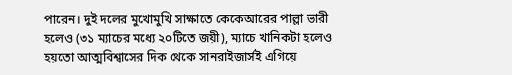পারেন। দুই দলের মুখোমুখি সাক্ষাতে কেকেআরের পাল্লা ভারী হলেও (৩১ ম্যাচের মধ্যে ২০টিতে জয়ী), ম্যাচে খানিকটা হলেও হয়তো আত্মবিশ্বাসের দিক থেকে সানরাইজার্সই এগিয়ে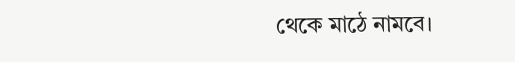থেকে মাঠে নামবে।